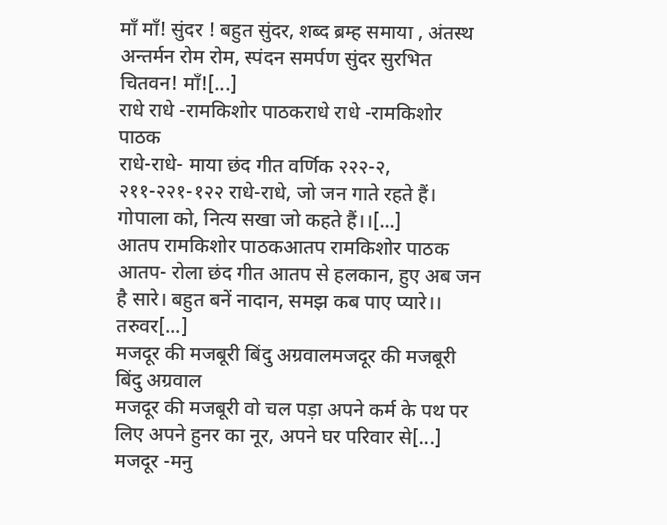माँ माँ! सुंदर ! बहुत सुंदर, शब्द ब्रम्ह समाया , अंतस्थ अन्तर्मन रोम रोम, स्पंदन समर्पण सुंदर सुरभित चितवन! माँ![...]
राधे राधे -रामकिशोर पाठकराधे राधे -रामकिशोर पाठक
राधे-राधे- माया छंद गीत वर्णिक २२२-२, २११-२२१-१२२ राधे-राधे, जो जन गाते रहते हैं। गोपाला को, नित्य सखा जो कहते हैं।।[...]
आतप रामकिशोर पाठकआतप रामकिशोर पाठक
आतप- रोला छंद गीत आतप से हलकान, हुए अब जन है सारे। बहुत बनें नादान, समझ कब पाए प्यारे।। तरुवर[...]
मजदूर की मजबूरी बिंदु अग्रवालमजदूर की मजबूरी बिंदु अग्रवाल
मजदूर की मजबूरी वो चल पड़ा अपने कर्म के पथ पर लिए अपने हुनर का नूर, अपने घर परिवार से[...]
मजदूर -मनु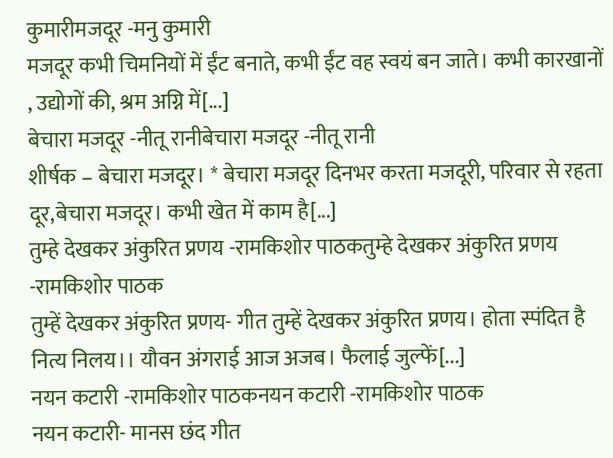कुमारीमजदूर -मनु कुमारी
मजदूर कभी चिमनियों में ईंट बनाते, कभी ईंट वह स्वयं बन जाते। कभी कारखानों , उद्योगों की, श्रम अग्नि में[...]
बेचारा मजदूर -नीतू रानीबेचारा मजदूर -नीतू रानी
शीर्षक – बेचारा मजदूर। * बेचारा मजदूर दिनभर करता मजदूरी, परिवार से रहता दूर,बेचारा मजदूर। कभी खेत में काम है[...]
तुम्हे देखकर अंकुरित प्रणय -रामकिशोर पाठकतुम्हे देखकर अंकुरित प्रणय -रामकिशोर पाठक
तुम्हें देखकर अंकुरित प्रणय- गीत तुम्हें देखकर अंकुरित प्रणय। होता स्पंदित है नित्य निलय।। यौवन अंगराई आज अजब। फैलाई जुल्फें[...]
नयन कटारी -रामकिशोर पाठकनयन कटारी -रामकिशोर पाठक
नयन कटारी- मानस छंद गीत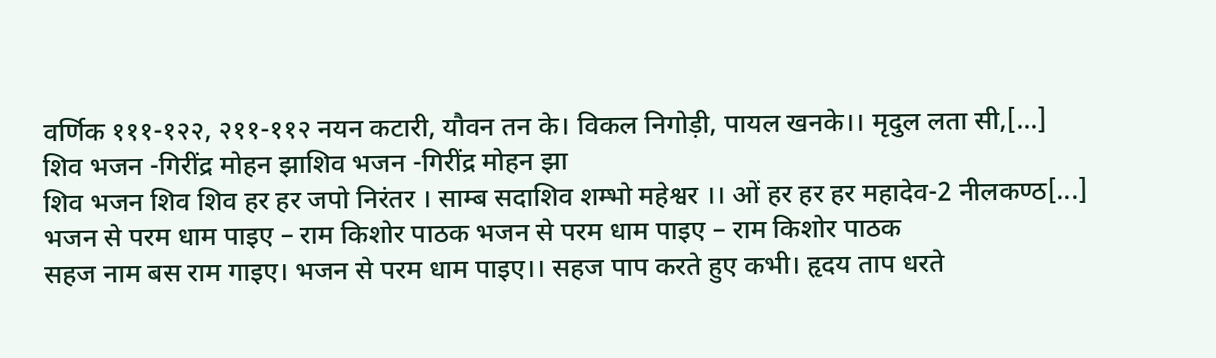वर्णिक १११-१२२, २११-११२ नयन कटारी, यौवन तन के। विकल निगोड़ी, पायल खनके।। मृदुल लता सी,[...]
शिव भजन -गिरींद्र मोहन झाशिव भजन -गिरींद्र मोहन झा
शिव भजन शिव शिव हर हर जपो निरंतर । साम्ब सदाशिव शम्भो महेश्वर ।। ओं हर हर हर महादेव-2 नीलकण्ठ[...]
भजन से परम धाम पाइए – राम किशोर पाठक भजन से परम धाम पाइए – राम किशोर पाठक
सहज नाम बस राम गाइए। भजन से परम धाम पाइए।। सहज पाप करते हुए कभी। हृदय ताप धरते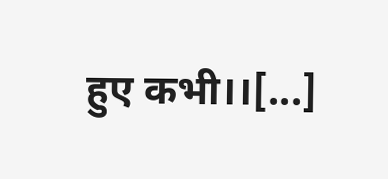हुए कभी।।[...]